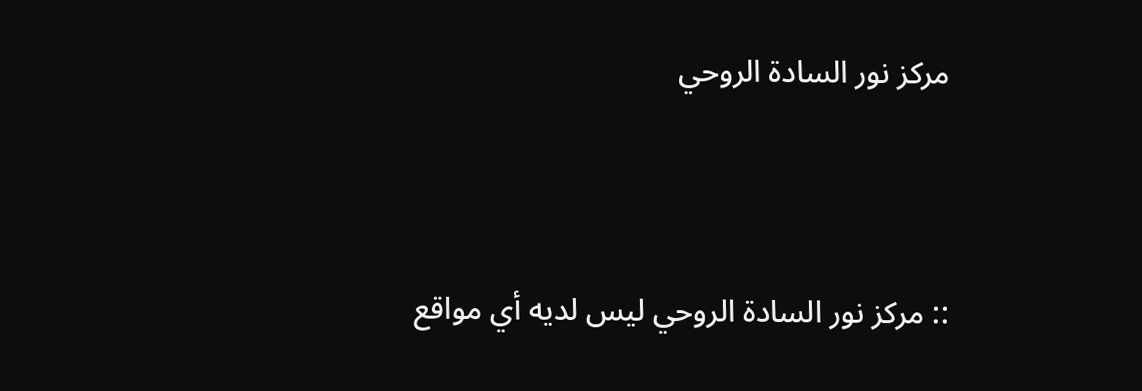مركز نور السادة الروحي




:: مركز نور السادة الروحي ليس لديه أي مواقع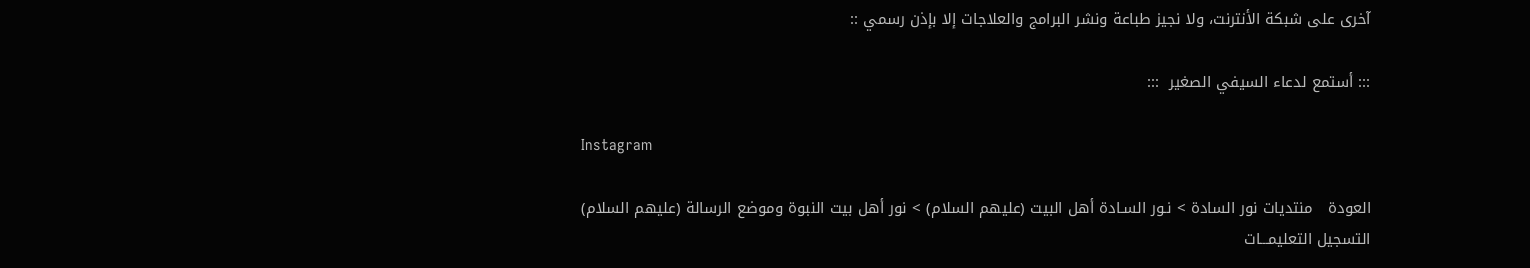آخرى على شبكة الأنترنت، ولا نجيز طباعة ونشر البرامج والعلاجات إلا بإذن رسمي ::

::: أستمع لدعاء السيفي الصغير  :::

Instagram

العودة   منتديات نور السادة > نـور السـادة أهل البيت (عليهم السلام) > نور أهل بيت النبوة وموضع الرسالة (عليهم السلام)
التسجيل التعليمـــات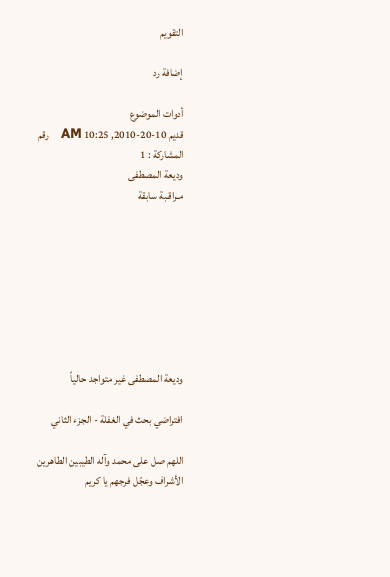التقويم

إضافة رد

أدوات الموضوع
قديم 10-20-2010, 10:25 AM   رقم المشاركة : 1
وديعة المصطفى
مـراقـبة سابقة








وديعة المصطفى غير متواجد حالياً

افتراضي بحث في الغفلة - الجزء الثاني

اللهم صل على محمد وآله الطيبين الطاهرين الأشراف وعجّل فرجهم يا كريم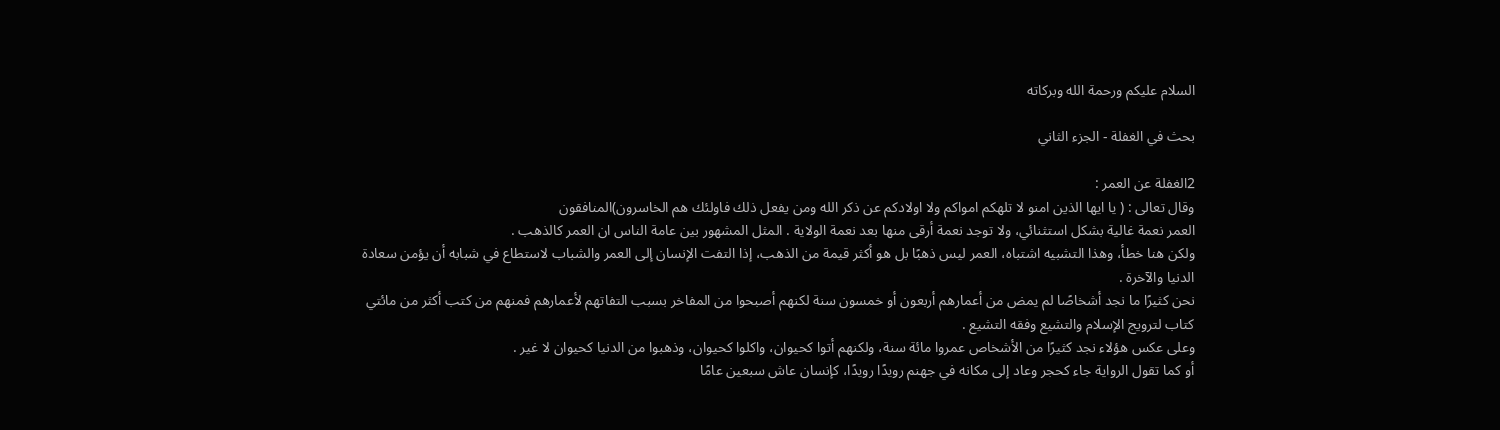السلام عليكم ورحمة الله وبركاته

بحث في الغفلة - الجزء الثاني

2الغفلة عن العمر :
وقال تعالى : ( يا ايها الذين امنو لا تلهكم امواكم ولا اولادكم عن ذكر الله ومن يفعل ذلك فاولئك هم الخاسرون)المنافقون
العمر نعمة غالية بشكل استثنائي، ولا توجد نعمة أرقى منها بعد نعمة الولاية . المثل المشهور بين عامة الناس ان العمر كالذهب .
ولكن هنا خطأ، وهذا التشبيه اشتباه، العمر ليس ذهبًا بل هو أكثر قيمة من الذهب، إذا التفت الإنسان إلى العمر والشباب لاستطاع في شبابه أن يؤمن سعادة الدنيا والآخرة .
نحن كثيرًا ما نجد أشخاصًا لم يمض من أعمارهم أربعون أو خمسون سنة لكنهم أصبحوا من المفاخر بسبب التفاتهم لأعمارهم فمنهم من كتب أكثر من مائتي كتاب لترويج الإسلام والتشيع وفقه التشيع .
وعلى عكس هؤلاء نجد كثيرًا من الأشخاص عمروا مائة سنة، ولكنهم أتوا كحيوان، واكلوا كحيوان، وذهبوا من الدنيا كحيوان لا غير .
أو كما تقول الرواية جاء كحجر وعاد إلى مكانه في جهنم رويدًا رويدًا، كإنسان عاش سبعين عامًا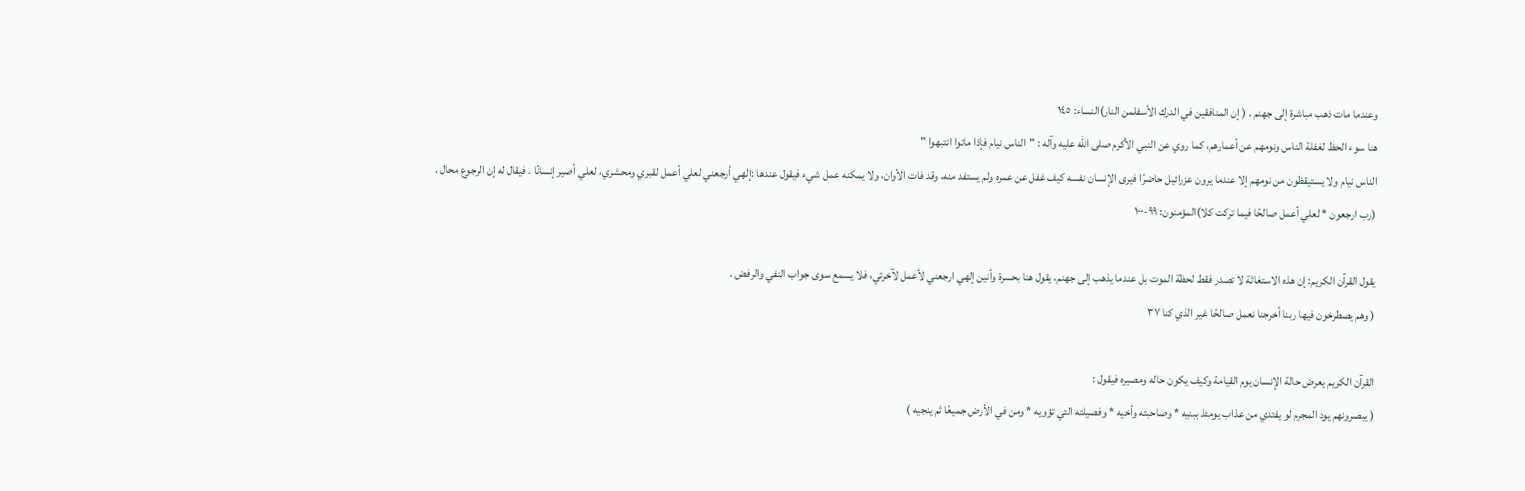وعندما مات ذهب مباشرة إلى جهنم . ( إن المنافقين في الدرك الأسفلمن النار)النساء: ١٤٥
هنا سوء الحظ لغفلة الناس ونومهم عن أعمارهم، كما روي عن النبي الأكرم صلى الله عليه وآله : "الناس نيام فإذا ماتوا انتبهوا "
الناس نيام ولا يستيقظون من نومهم إلا عندما يرون عزرائيل حاضرًا فيرى الإنسان نفسه كيف غفل عن عمره ولم يستفد منه، وقد فات الأوان، ولا يمكنه عمل شيء فيقول عندها :إلهي أرجعني لعلي أعمل لقبري ومحشري، لعلي أصير إنسانًا . فيقال له إن الرجوع محال .
(رب ارجعون * لعلي أعمل صالحًا فيما تركت كلا)المؤمنون: ٩٩-١٠٠

يقول القرآن الكريم: إن هذه الاستغاثة لا تصدر فقط لحظة الموت بل عندما يذهب إلى جهنم، يقول هنا بحسرة وأنين إلهي ارجعني لأعمل لآخرتي، فلا يسمع سوى جواب النفي والرفض .
( وهم يصطرخون فيها ربنا أخرجنا نعمل صالحًا غير الذي كنا ٣٧

القرآن الكريم يعرض حالة الإنسان يوم القيامة وكيف يكون حاله ومصيره فيقول :
( يبصرونهم يود المجرم لو يفتدي من عذاب يومئذ ببنيه * وصاحبته وأخيه * وفصيلته التي تؤويه * ومن في الأرض جميعًا ثم ينجيه )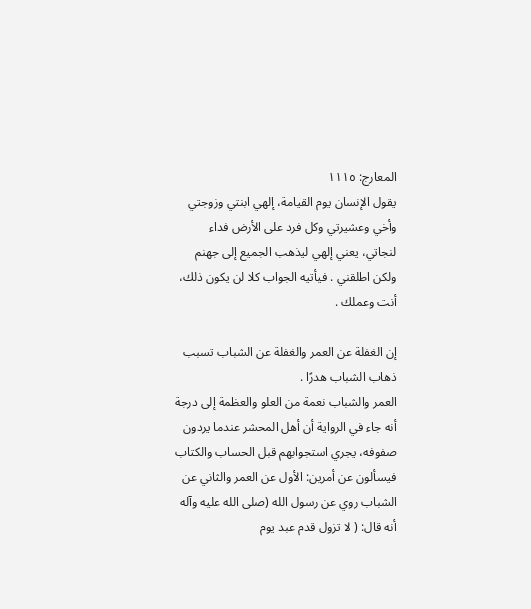المعارج: ١١١٥
يقول الإنسان يوم القيامة، إلهي ابنتي وزوجتي وأخي وعشيرتي وكل فرد على الأرض فداء لنجاتي، يعني إلهي ليذهب الجميع إلى جهنم ولكن اطلقني . فيأتيه الجواب كلا لن يكون ذلك، أنت وعملك .

إن الغفلة عن العمر والغفلة عن الشباب تسبب ذهاب الشباب هدرًا .
العمر والشباب نعمة من العلو والعظمة إلى درجة أنه جاء في الرواية أن أهل المحشر عندما يردون صفوفه، يجري استجوابهم قبل الحساب والكتاب فيسألون عن أمرين: الأول عن العمر والثاني عن الشباب روي عن رسول الله (صلى الله عليه وآله أنه قال: ( لا تزول قدم عبد يوم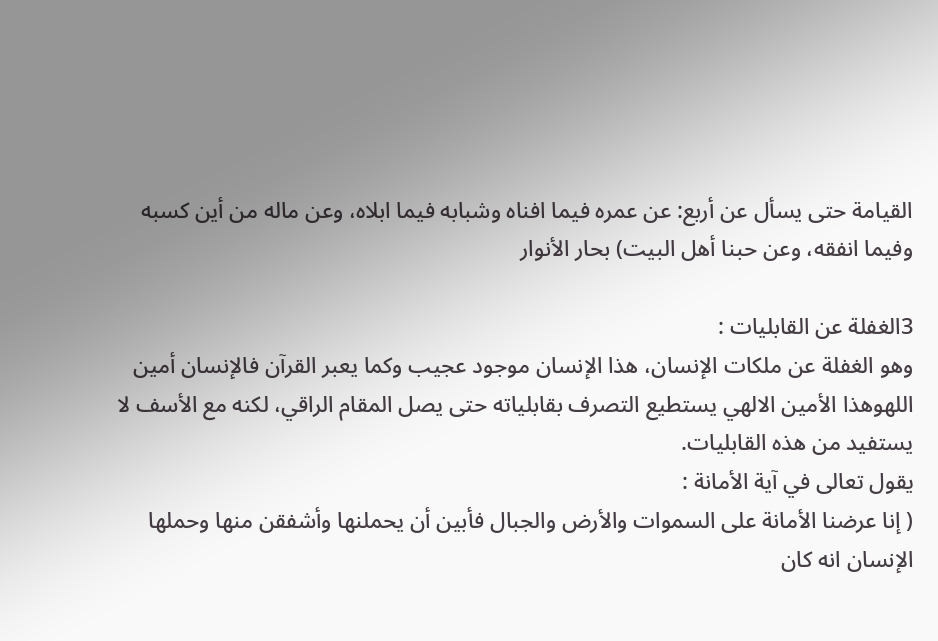القيامة حتى يسأل عن أربع: عن عمره فيما افناه وشبابه فيما ابلاه، وعن ماله من أين كسبه وفيما انفقه، وعن حبنا أهل البيت) بحار الأنوار

3الغفلة عن القابليات :
وهو الغفلة عن ملكات الإنسان، هذا الإنسان موجود عجيب وكما يعبر القرآن فالإنسان أمين اللهوهذا الأمين الالهي يستطيع التصرف بقابلياته حتى يصل المقام الراقي، لكنه مع الأسف لا يستفيد من هذه القابليات.
يقول تعالى في آية الأمانة :
( إنا عرضنا الأمانة على السموات والأرض والجبال فأبين أن يحملنها وأشفقن منها وحملها الإنسان انه كان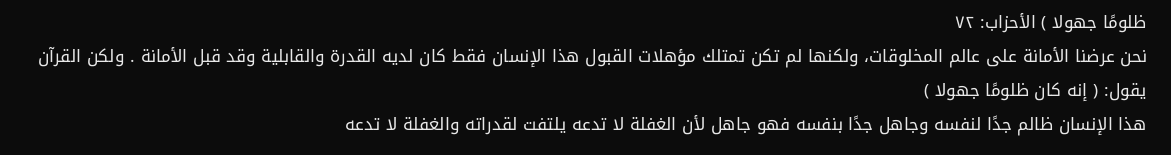ظلومًا جهولا ) الأحزاب: ٧٢
نحن عرضنا الأمانة على عالم المخلوقات، ولكنها لم تكن تمتلك مؤهلات القبول هذا الإنسان فقط كان لديه القدرة والقابلية وقد قبل الأمانة . ولكن القرآن يقول: ( إنه كان ظلومًا جهولا )
هذا الإنسان ظالم جدًا لنفسه وجاهل جدًا بنفسه فهو جاهل لأن الغفلة لا تدعه يلتفت لقدراته والغفلة لا تدعه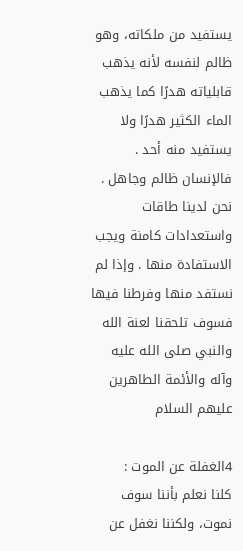يستفيد من ملكاته، وهو ظالم لنفسه لأنه يذهب قابلياته هدرًا كما يذهب الماء الكثير هدرًا ولا يستفيد منه أحد . فالإنسان ظالم وجاهل .
نحن لدينا طاقات واستعدادات كامنة ويجب الاستفادة منها . وإذا لم نستفد منها وفرطنا فيها فسوف تلحقنا لعنة الله والنبي صلى الله عليه وآله والأئمة الطاهرين عليهم السلام

4الغفلة عن الموت :
كلنا نعلم بأننا سوف نموت، ولكننا نغفل عن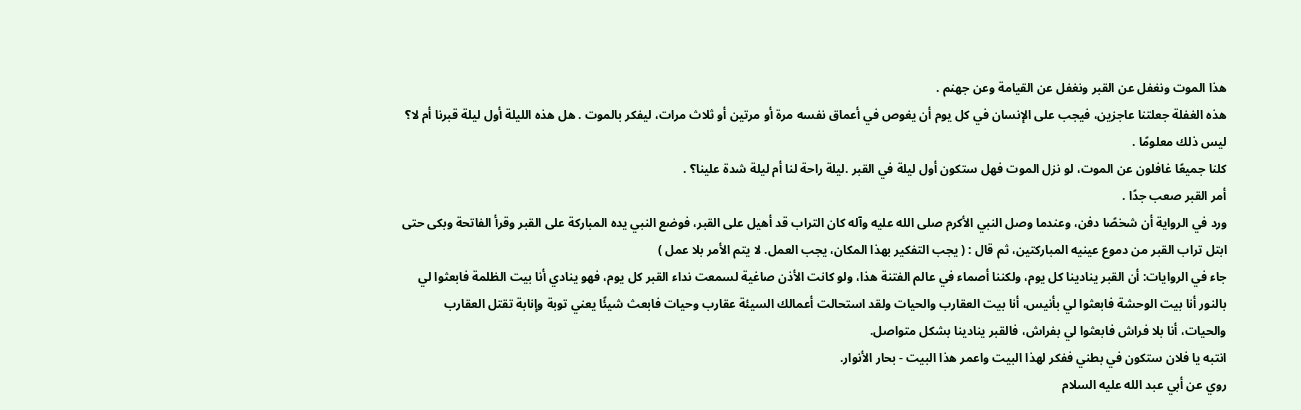هذا الموت ونغفل عن القبر ونغفل عن القيامة وعن جهنم .
هذه الغفلة جعلتنا عاجزين، فيجب على الإنسان في كل يوم أن يغوص في أعماق نفسه مرة أو مرتين أو ثلاث مرات، ليفكر بالموت . هل هذه الليلة أول ليلة قبرنا أم لا؟ ليس ذلك معلومًا .
كلنا جميعًا غافلون عن الموت، لو نزل الموت فهل ستكون أول ليلة في القبر .ليلة راحة لنا أم ليلة شدة علينا؟ .
أمر القبر صعب جدًا .
ورد في الرواية أن شخصًا دفن، وعندما وصل النبي الأكرم صلى الله عليه وآله كان التراب قد أهيل على القبر، فوضع النبي يده المباركة على القبر وقرأ الفاتحة وبكى حتى ابتل تراب القبر من دموع عينيه المباركتين، ثم قال : ( يجب التفكير بهذا المكان، يجب العمل. لا يتم الأمر بلا عمل )
جاء في الروايات: أن القبر ينادينا كل يوم، ولكننا أصماء في عالم الفتنة هذا، ولو كانت الأذن صاغية لسمعت نداء القبر كل يوم، فهو ينادي أنا بيت الظلمة فابعثوا لي بالنور أنا بيت الوحشة فابعثوا لي بأنيس، أنا بيت العقارب والحيات ولقد استحالت أعمالك السيئة عقارب وحيات فابعث شيئًا يعني توبة وإنابة تقتل العقارب والحيات، أنا بلا فراش فابعثوا لي بفراش، فالقبر ينادينا بشكل متواصل.
انتبه يا فلان ستكون في بطني ففكر لهذا البيت واعمر هذا البيت - بحار الأنوار.
روي عن أبي عبد الله عليه السلام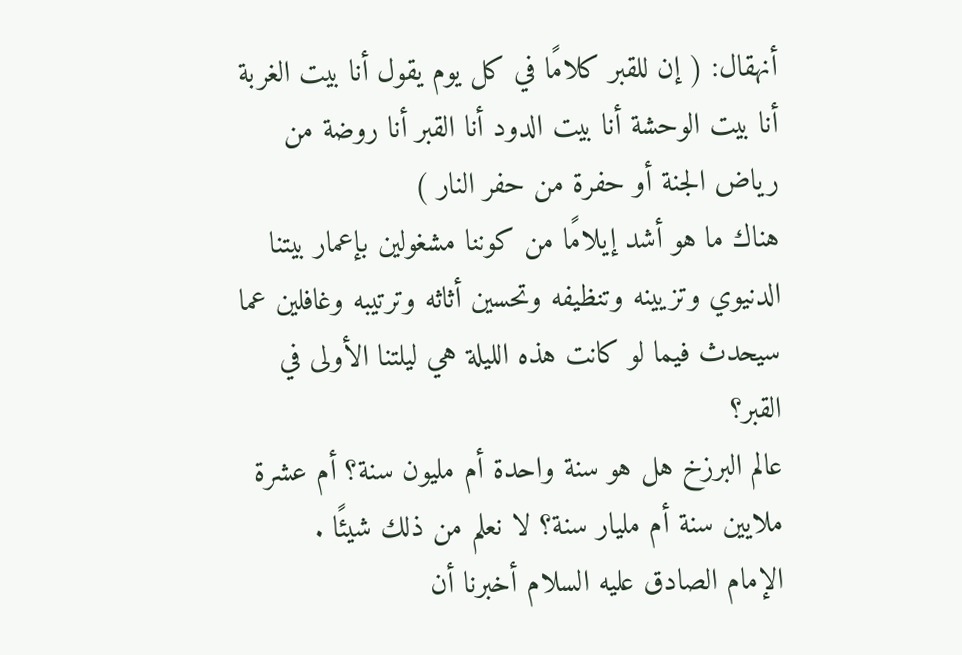أنهقال: ( إن للقبر كلامًا في كل يوم يقول أنا بيت الغربة أنا بيت الوحشة أنا بيت الدود أنا القبر أنا روضة من رياض الجنة أو حفرة من حفر النار )
هناك ما هو أشد إيلامًا من كوننا مشغولين بإعمار بيتنا الدنيوي وتزيينه وتنظيفه وتحسين أثاثه وترتيبه وغافلين عما سيحدث فيما لو كانت هذه الليلة هي ليلتنا الأولى في القبر؟
عالم البرزخ هل هو سنة واحدة أم مليون سنة؟ أم عشرة ملايين سنة أم مليار سنة؟ لا نعلم من ذلك شيئًا .
الإمام الصادق عليه السلام أخبرنا أن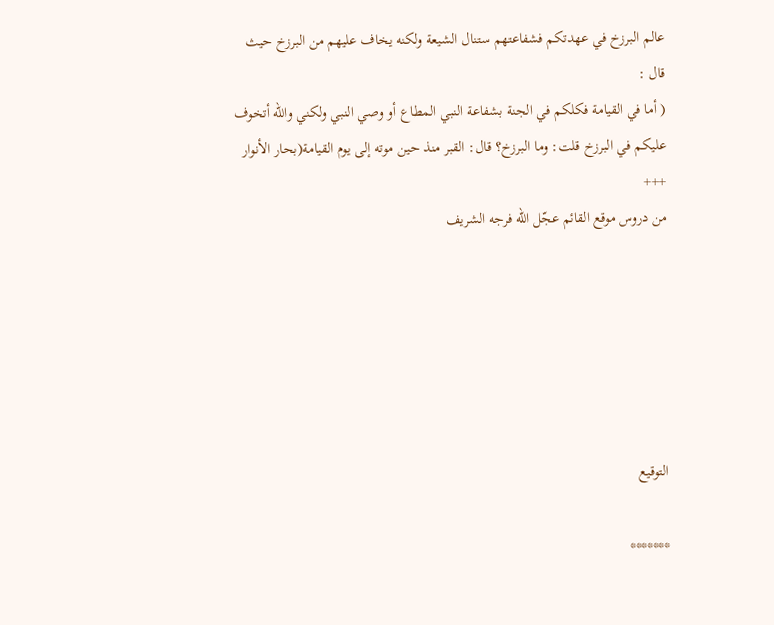عالم البرزخ في عهدتكم فشفاعتهم ستنال الشيعة ولكنه يخاف عليهم من البرزخ حيث قال :
( أما في القيامة فكلكم في الجنة بشفاعة النبي المطاع أو وصي النبي ولكني والله أتخوف عليكم في البرزخ قلت: وما البرزخ؟ قال: القبر منذ حين موته إلى يوم القيامة(بحار الأنوار
+++
من دروس موقع القائم عجّل الله فرجه الشريف






التوقيع

*******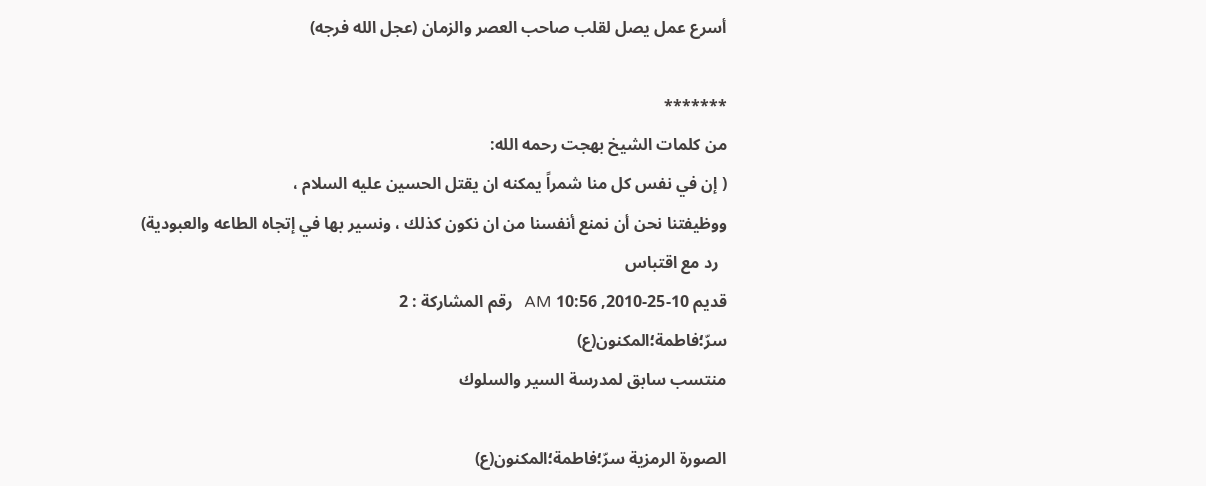أسرع عمل يصل لقلب صاحب العصر والزمان (عجل الله فرجه)

*******
من كلمات الشيخ بهجت رحمه الله:
( إن في نفس كل منا شمراً يمكنه ان يقتل الحسين عليه السلام ،
ووظيفتنا نحن أن نمنع أنفسنا من ان نكون كذلك ، ونسير بها في إتجاه الطاعه والعبودية)
  رد مع اقتباس
قديم 10-25-2010, 10:56 AM   رقم المشاركة : 2
سرّ؛فاطمة؛المكنون(ع)
منتسب سابق لمدرسة السير والسلوك

الصورة الرمزية سرّ؛فاطمة؛المكنون(ع)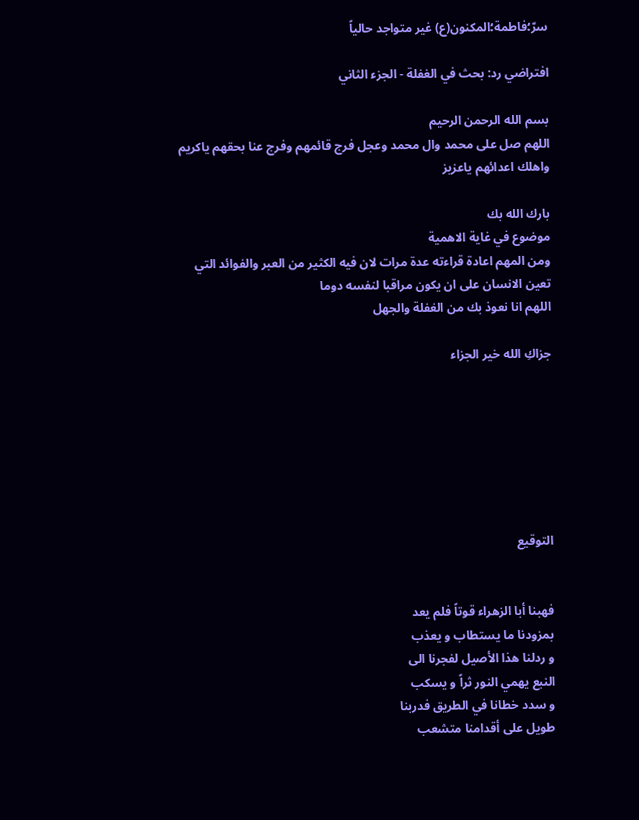سرّ؛فاطمة؛المكنون(ع) غير متواجد حالياً

افتراضي رد: بحث في الغفلة - الجزء الثاني

بسم الله الرحمن الرحيم
اللهم صل على محمد وال محمد وعجل فرج قائمهم وفرج عنا بحقهم ياكريم واهلك اعدائهم ياعزيز

بارك الله بك
موضوع في غاية الاهمية
ومن المهم اعادة قراءته عدة مرات لان فيه الكثير من العبر والفوائد التي تعين الانسان على ان يكون مراقبا لنفسه دوما
اللهم انا نعوذ بك من الغفلة والجهل

جزاكِ الله خير الجزاء







التوقيع


فهبنا أبا الزهراء قوتاً فلم يعد
بمزودنا ما يستطاب و يعذب
و ردلنا هذا الأصيل لفجرنا الى
النبع يهمي النور ثراً و يسكب
و سدد خطانا في الطريق فدربنا
طويل على أقدامنا متشعب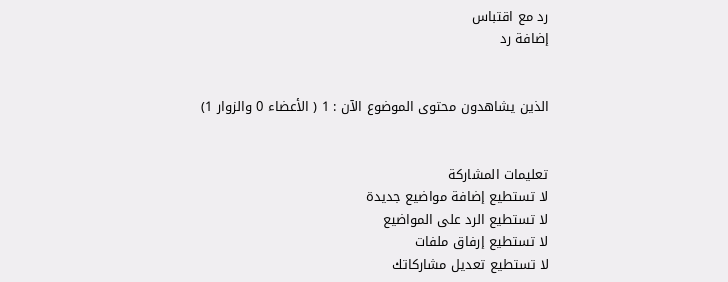رد مع اقتباس
إضافة رد


الذين يشاهدون محتوى الموضوع الآن : 1 ( الأعضاء 0 والزوار 1)


تعليمات المشاركة
لا تستطيع إضافة مواضيع جديدة
لا تستطيع الرد على المواضيع
لا تستطيع إرفاق ملفات
لا تستطيع تعديل مشاركاتك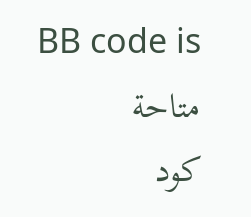BB code is متاحة
كود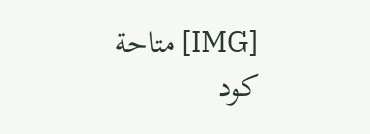[IMG] متاحة
كود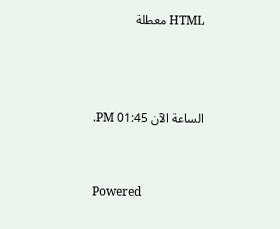HTML معطلة



الساعة الآن 01:45 PM.


Powered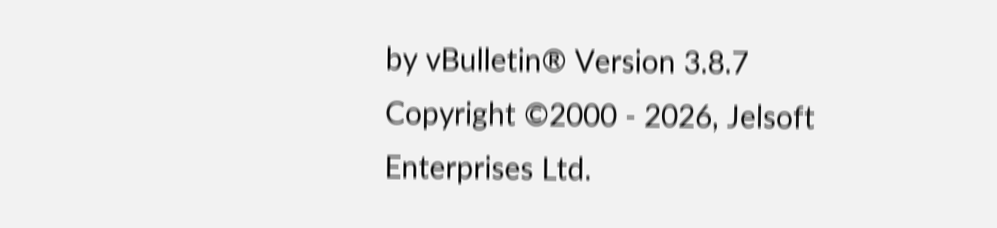by vBulletin® Version 3.8.7
Copyright ©2000 - 2026, Jelsoft Enterprises Ltd.